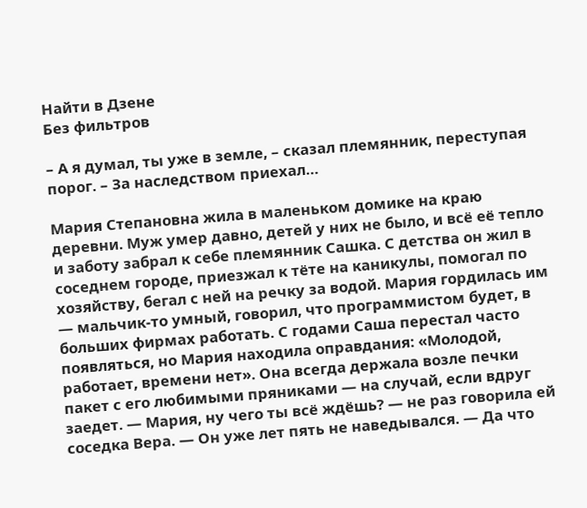Найти в Дзене
Без фильтров

– А я думал, ты уже в земле, – сказал племянник, переступая порог. – За наследством приехал…

Мария Степановна жила в маленьком домике на краю деревни. Муж умер давно, детей у них не было, и всё её тепло и заботу забрал к себе племянник Сашка. С детства он жил в соседнем городе, приезжал к тёте на каникулы, помогал по хозяйству, бегал с ней на речку за водой. Мария гордилась им — мальчик-то умный, говорил, что программистом будет, в больших фирмах работать. С годами Саша перестал часто появляться, но Мария находила оправдания: «Молодой, работает, времени нет». Она всегда держала возле печки пакет с его любимыми пряниками — на случай, если вдруг заедет. — Мария, ну чего ты всё ждёшь? — не раз говорила ей соседка Вера. — Он уже лет пять не наведывался. — Да что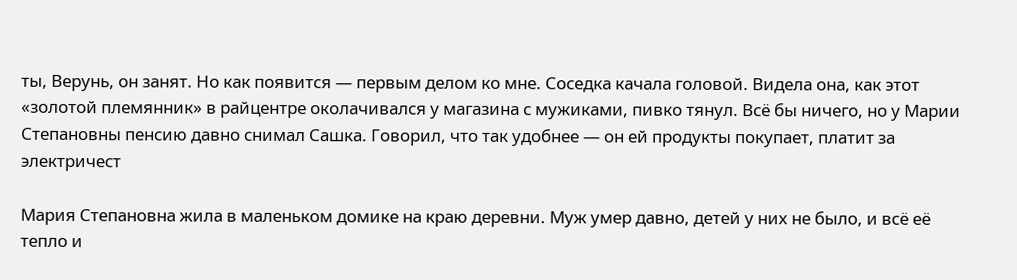ты, Верунь, он занят. Но как появится — первым делом ко мне. Соседка качала головой. Видела она, как этот «золотой племянник» в райцентре околачивался у магазина с мужиками, пивко тянул. Всё бы ничего, но у Марии Степановны пенсию давно снимал Сашка. Говорил, что так удобнее — он ей продукты покупает, платит за электричест

Мария Степановна жила в маленьком домике на краю деревни. Муж умер давно, детей у них не было, и всё её тепло и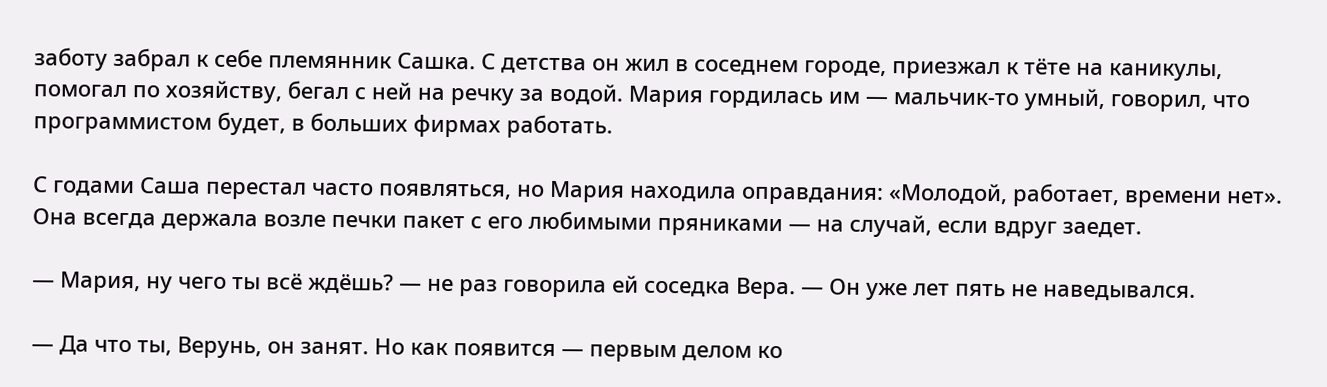заботу забрал к себе племянник Сашка. С детства он жил в соседнем городе, приезжал к тёте на каникулы, помогал по хозяйству, бегал с ней на речку за водой. Мария гордилась им — мальчик-то умный, говорил, что программистом будет, в больших фирмах работать.

С годами Саша перестал часто появляться, но Мария находила оправдания: «Молодой, работает, времени нет». Она всегда держала возле печки пакет с его любимыми пряниками — на случай, если вдруг заедет.

— Мария, ну чего ты всё ждёшь? — не раз говорила ей соседка Вера. — Он уже лет пять не наведывался.

— Да что ты, Верунь, он занят. Но как появится — первым делом ко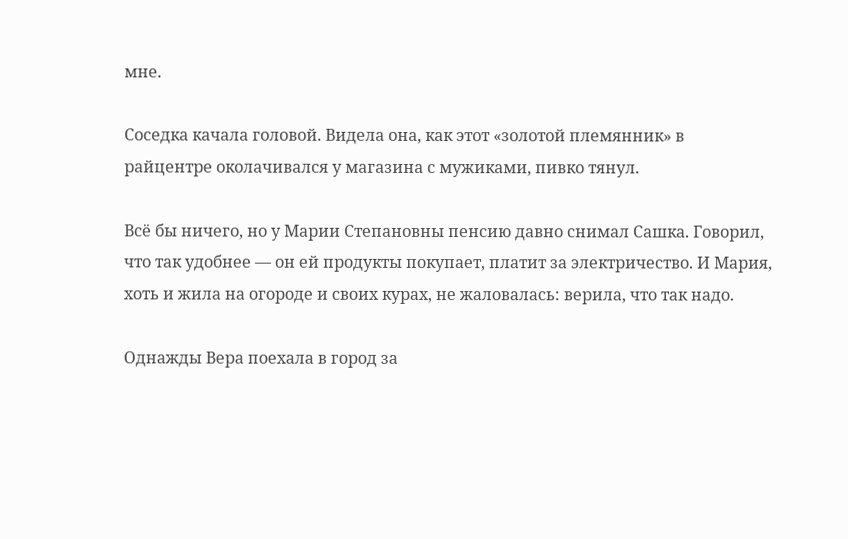мне.

Соседка качала головой. Видела она, как этот «золотой племянник» в райцентре околачивался у магазина с мужиками, пивко тянул.

Всё бы ничего, но у Марии Степановны пенсию давно снимал Сашка. Говорил, что так удобнее — он ей продукты покупает, платит за электричество. И Мария, хоть и жила на огороде и своих курах, не жаловалась: верила, что так надо.

Однажды Вера поехала в город за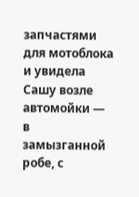запчастями для мотоблока и увидела Сашу возле автомойки — в замызганной робе, с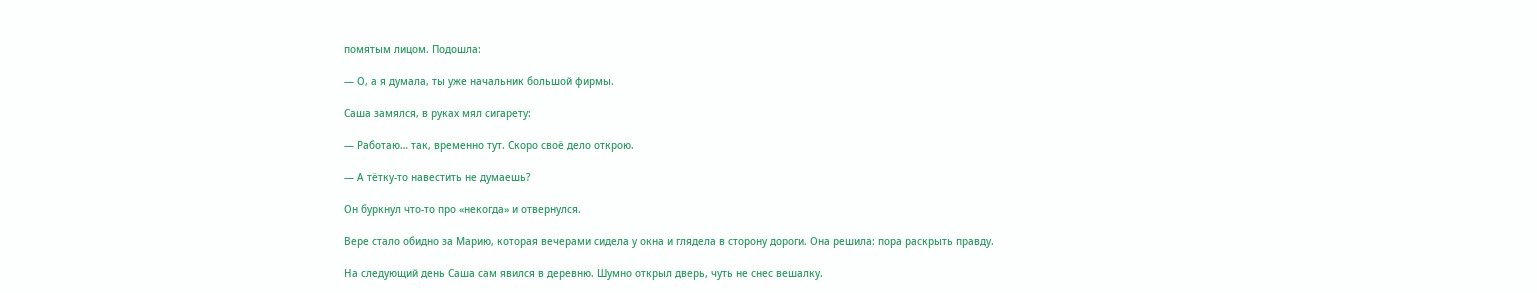помятым лицом. Подошла:

— О, а я думала, ты уже начальник большой фирмы.

Саша замялся, в руках мял сигарету:

— Работаю… так, временно тут. Скоро своё дело открою.

— А тётку-то навестить не думаешь?

Он буркнул что-то про «некогда» и отвернулся.

Вере стало обидно за Марию, которая вечерами сидела у окна и глядела в сторону дороги. Она решила: пора раскрыть правду.

На следующий день Саша сам явился в деревню. Шумно открыл дверь, чуть не снес вешалку.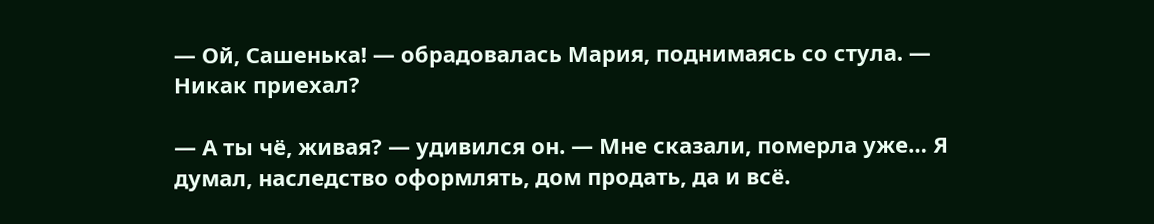— Ой, Сашенька! — обрадовалась Мария, поднимаясь со стула. — Никак приехал?

— А ты чё, живая? — удивился он. — Мне сказали, померла уже… Я думал, наследство оформлять, дом продать, да и всё.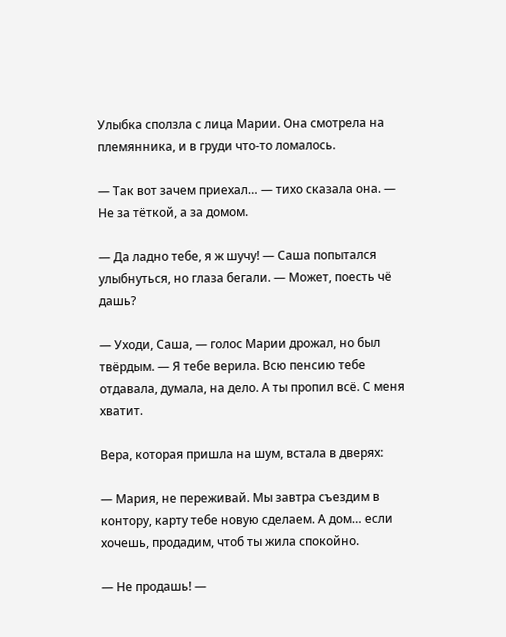Улыбка сползла с лица Марии. Она смотрела на племянника, и в груди что-то ломалось.

— Так вот зачем приехал… — тихо сказала она. — Не за тёткой, а за домом.

— Да ладно тебе, я ж шучу! — Саша попытался улыбнуться, но глаза бегали. — Может, поесть чё дашь?

— Уходи, Саша, — голос Марии дрожал, но был твёрдым. — Я тебе верила. Всю пенсию тебе отдавала, думала, на дело. А ты пропил всё. С меня хватит.

Вера, которая пришла на шум, встала в дверях:

— Мария, не переживай. Мы завтра съездим в контору, карту тебе новую сделаем. А дом… если хочешь, продадим, чтоб ты жила спокойно.

— Не продашь! —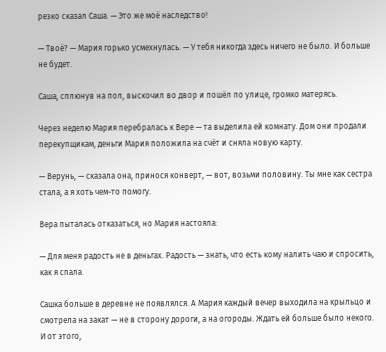резко сказал Саша. — Это же моё наследство!

— Твоё? — Мария горько усмехнулась. — У тебя никогда здесь ничего не было. И больше не будет.

Саша, сплюнув на пол, выскочил во двор и пошёл по улице, громко матерясь.

Через неделю Мария перебралась к Вере — та выделила ей комнату. Дом они продали перекупщикам, деньги Мария положила на счёт и сняла новую карту.

— Верунь, — сказала она, принося конверт, — вот, возьми половину. Ты мне как сестра стала, а я хоть чем-то помогу.

Вера пыталась отказаться, но Мария настояла:

— Для меня радость не в деньгах. Радость — знать, что есть кому налить чаю и спросить, как я спала.

Сашка больше в деревне не появлялся. А Мария каждый вечер выходила на крыльцо и смотрела на закат — не в сторону дороги, а на огороды. Ждать ей больше было некого. И от этого,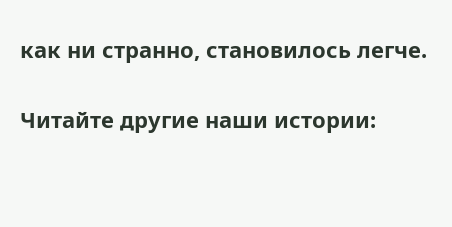как ни странно, становилось легче.

Читайте другие наши истории: